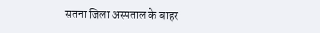सतना जिला अस्पताल के बाहर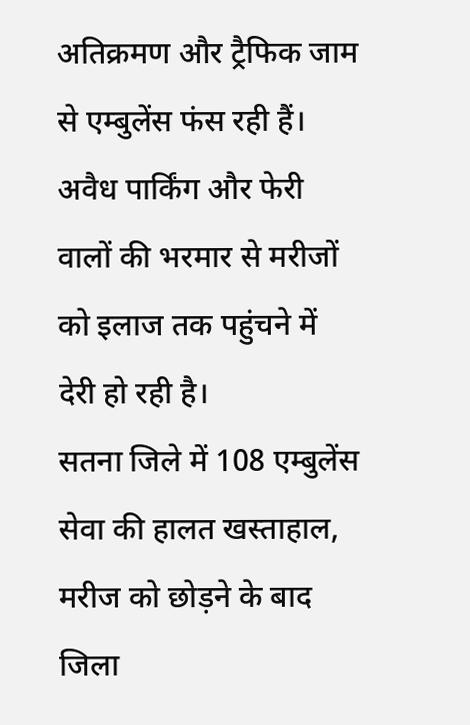अतिक्रमण और ट्रैफिक जाम से एम्बुलेंस फंस रही हैं। अवैध पार्किंग और फेरी वालों की भरमार से मरीजों को इलाज तक पहुंचने में देरी हो रही है।
सतना जिले में 108 एम्बुलेंस सेवा की हालत खस्ताहाल, मरीज को छोड़ने के बाद जिला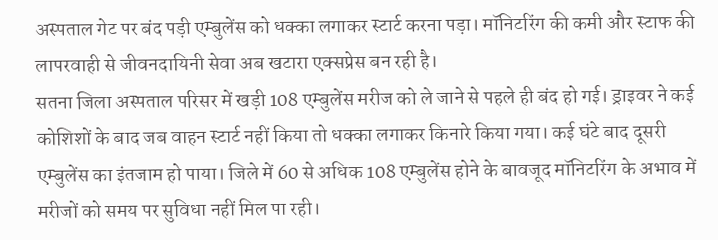अस्पताल गेट पर बंद पड़ी एम्बुलेंस को धक्का लगाकर स्टार्ट करना पड़ा। मॉनिटरिंग की कमी और स्टाफ की लापरवाही से जीवनदायिनी सेवा अब खटारा एक्सप्रेस बन रही है।
सतना जिला अस्पताल परिसर में खड़ी 108 एम्बुलेंस मरीज को ले जाने से पहले ही बंद हो गई। ड्राइवर ने कई कोशिशों के बाद जब वाहन स्टार्ट नहीं किया तो धक्का लगाकर किनारे किया गया। कई घंटे बाद दूसरी एम्बुलेंस का इंतजाम हो पाया। जिले में 60 से अधिक 108 एम्बुलेंस होने के बावजूद मॉनिटरिंग के अभाव में मरीजों को समय पर सुविधा नहीं मिल पा रही।